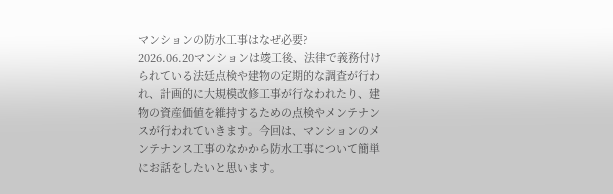マンションの防水工事はなぜ必要?
2026.06.20マンションは竣工後、法律で義務付けられている法廷点検や建物の定期的な調査が行われ、計画的に大規模改修工事が行なわれたり、建物の資産価値を維持するための点検やメンテナンスが行われていきます。今回は、マンションのメンテナンス工事のなかから防水工事について簡単にお話をしたいと思います。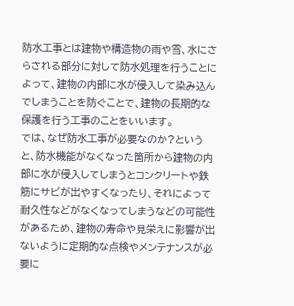防水工事とは建物や構造物の雨や雪、水にさらされる部分に対して防水処理を行うことによって、建物の内部に水が侵入して染み込んでしまうことを防ぐことで、建物の長期的な保護を行う工事のことをいいます。
では、なぜ防水工事が必要なのか?というと、防水機能がなくなった箇所から建物の内部に水が侵入してしまうとコンクリートや鉄筋にサビが出やすくなったり、それによって耐久性などがなくなってしまうなどの可能性があるため、建物の寿命や見栄えに影響が出ないように定期的な点検やメンテナンスが必要に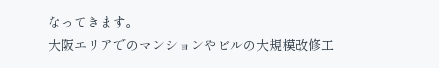なってきます。
大阪エリアでのマンションやビルの大規模改修工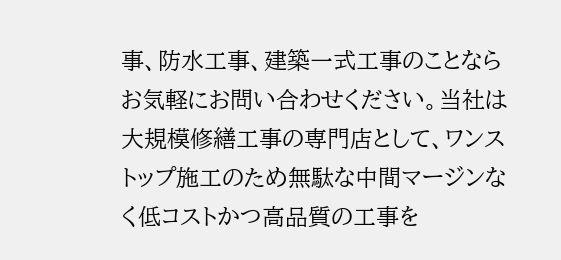事、防水工事、建築一式工事のことならお気軽にお問い合わせください。当社は大規模修繕工事の専門店として、ワンストップ施工のため無駄な中間マージンなく低コストかつ高品質の工事を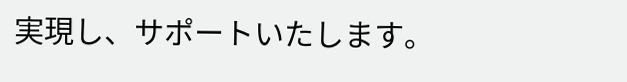実現し、サポートいたします。